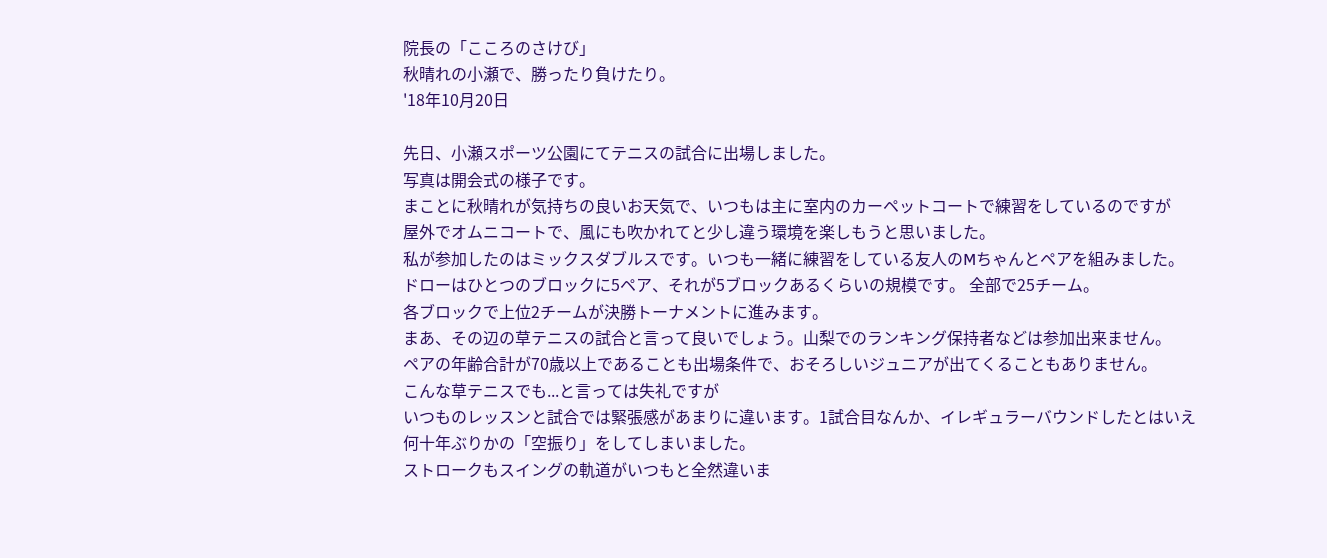院長の「こころのさけび」
秋晴れの小瀬で、勝ったり負けたり。
'18年10月20日

先日、小瀬スポーツ公園にてテニスの試合に出場しました。
写真は開会式の様子です。
まことに秋晴れが気持ちの良いお天気で、いつもは主に室内のカーペットコートで練習をしているのですが
屋外でオムニコートで、風にも吹かれてと少し違う環境を楽しもうと思いました。
私が参加したのはミックスダブルスです。いつも一緒に練習をしている友人のMちゃんとペアを組みました。
ドローはひとつのブロックに5ペア、それが5ブロックあるくらいの規模です。 全部で25チーム。
各ブロックで上位2チームが決勝トーナメントに進みます。
まあ、その辺の草テニスの試合と言って良いでしょう。山梨でのランキング保持者などは参加出来ません。
ペアの年齢合計が70歳以上であることも出場条件で、おそろしいジュニアが出てくることもありません。
こんな草テニスでも...と言っては失礼ですが
いつものレッスンと試合では緊張感があまりに違います。1試合目なんか、イレギュラーバウンドしたとはいえ
何十年ぶりかの「空振り」をしてしまいました。
ストロークもスイングの軌道がいつもと全然違いま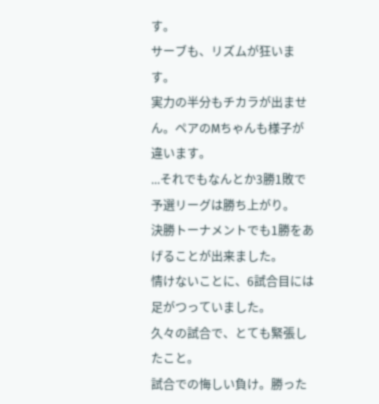す。
サーブも、リズムが狂います。
実力の半分もチカラが出ません。ペアのMちゃんも様子が違います。
...それでもなんとか3勝1敗で予選リーグは勝ち上がり。
決勝トーナメントでも1勝をあげることが出来ました。
情けないことに、6試合目には足がつっていました。
久々の試合で、とても緊張したこと。
試合での悔しい負け。勝った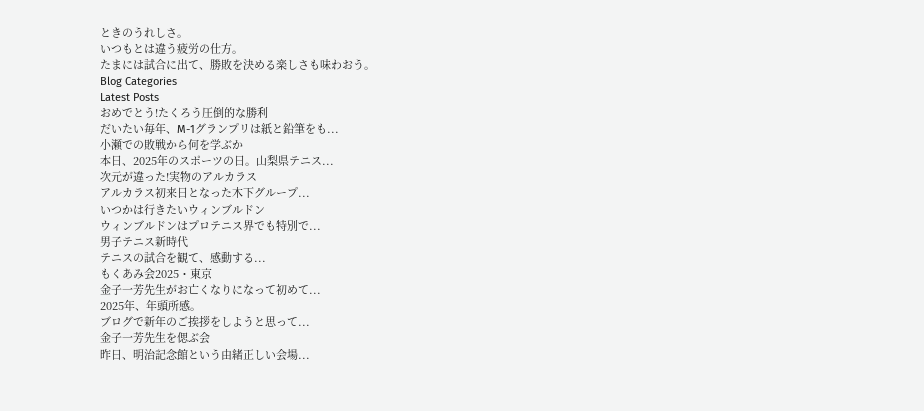ときのうれしさ。
いつもとは違う疲労の仕方。
たまには試合に出て、勝敗を決める楽しさも味わおう。
Blog Categories
Latest Posts
おめでとう!たくろう圧倒的な勝利
だいたい毎年、M-1グランプリは紙と鉛筆をも...
小瀬での敗戦から何を学ぶか
本日、2025年のスポーツの日。山梨県テニス...
次元が違った!実物のアルカラス
アルカラス初来日となった木下グループ...
いつかは行きたいウィンブルドン
ウィンブルドンはプロテニス界でも特別で...
男子テニス新時代
テニスの試合を観て、感動する...
もくあみ会2025・東京
金子一芳先生がお亡くなりになって初めて...
2025年、年頭所感。
ブログで新年のご挨拶をしようと思って...
金子一芳先生を偲ぶ会
昨日、明治記念館という由緒正しい会場...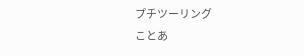プチツーリング
ことあ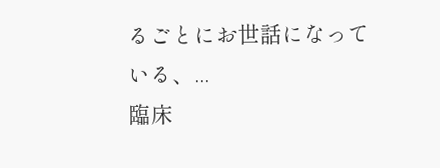るごとにお世話になっている、...
臨床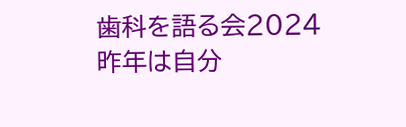歯科を語る会2024
昨年は自分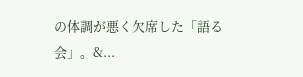の体調が悪く欠席した「語る会」。&...